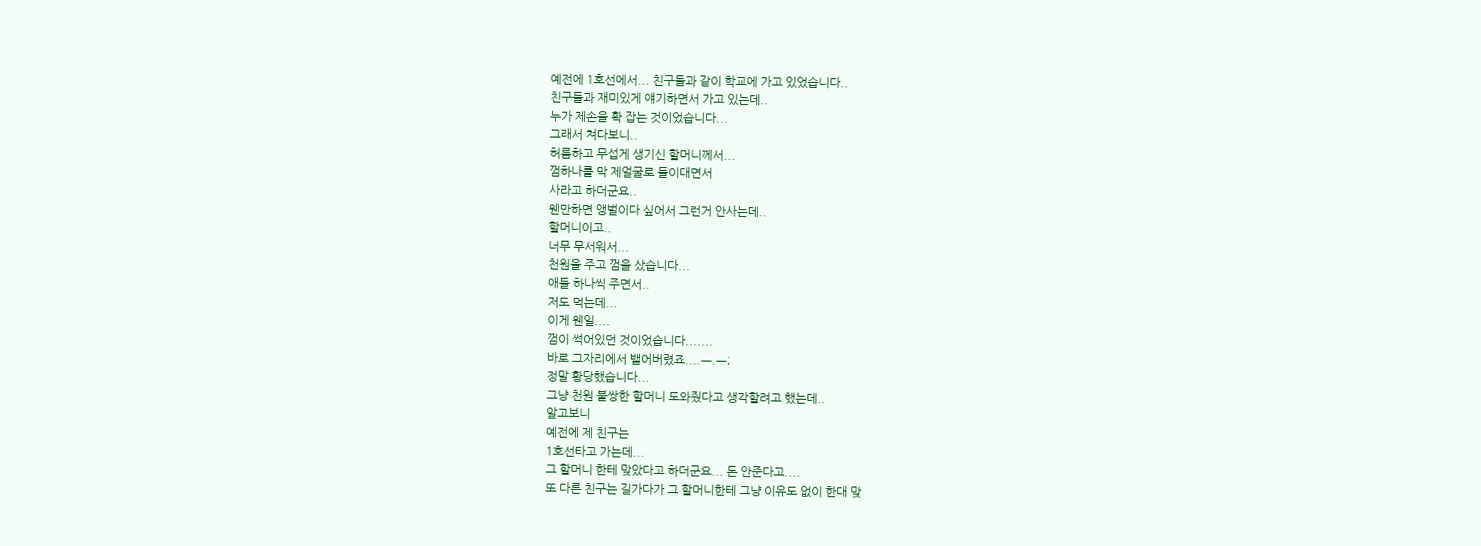예전에 1호선에서... 친구들과 같이 학교에 가고 있었습니다..
친구들과 재미있게 얘기하면서 가고 있는데..
누가 제손을 확 잡는 것이었습니다...
그래서 쳐다보니..
허름하고 무섭게 생기신 할머니께서...
껌하나를 막 제얼굴로 들이대면서
사라고 하더군요..
웬만하면 앵벌이다 싶어서 그런거 안사는데..
할머니이고..
너무 무서워서...
천원을 주고 껌을 샀습니다...
애들 하나씩 주면서..
저도 먹는데...
이게 웬일....
껌이 썩어있던 것이었습니다.......
바로 그자리에서 뱉어버렸죠....ㅡ.ㅡ;
정말 황당했습니다...
그냥 천원 불쌍한 할머니 도와줬다고 생각할려고 했는데..
알고보니
예전에 제 친구는
1호선타고 가는데...
그 할머니 한테 맞았다고 하더군요... 돈 안준다고....
또 다른 친구는 길가다가 그 할머니한테 그냥 이유도 없이 한대 맞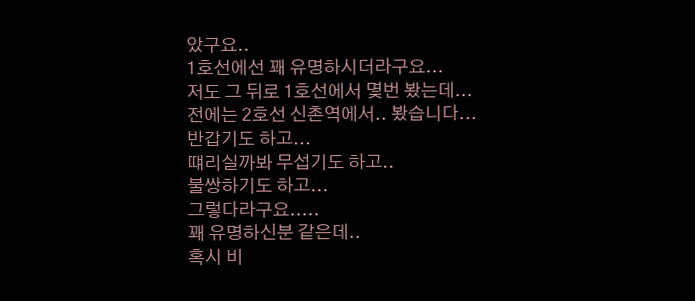았구요..
1호선에선 꽤 유명하시더라구요...
저도 그 뒤로 1호선에서 몇번 봤는데...
전에는 2호선 신촌역에서.. 봤습니다...
반갑기도 하고...
떄리실까봐 무섭기도 하고..
불쌍하기도 하고...
그렇다라구요.....
꽤 유명하신분 같은데..
혹시 비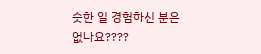슷한 일 경험하신 분은 없나요????